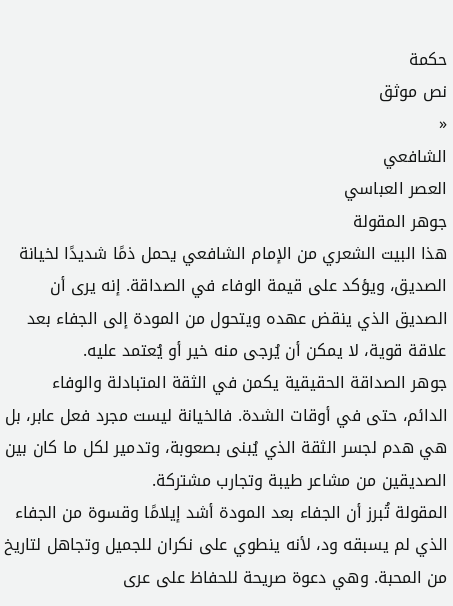حكمة
نص موثق
«
الشافعي
العصر العباسي
جوهر المقولة
هذا البيت الشعري من الإمام الشافعي يحمل ذمًا شديدًا لخيانة الصديق، ويؤكد على قيمة الوفاء في الصداقة. إنه يرى أن الصديق الذي ينقض عهده ويتحول من المودة إلى الجفاء بعد علاقة قوية، لا يمكن أن يُرجى منه خير أو يُعتمد عليه.
جوهر الصداقة الحقيقية يكمن في الثقة المتبادلة والوفاء الدائم، حتى في أوقات الشدة. فالخيانة ليست مجرد فعل عابر، بل هي هدم لجسر الثقة الذي يُبنى بصعوبة، وتدمير لكل ما كان بين الصديقين من مشاعر طيبة وتجارب مشتركة.
المقولة تُبرز أن الجفاء بعد المودة أشد إيلامًا وقسوة من الجفاء الذي لم يسبقه ود، لأنه ينطوي على نكران للجميل وتجاهل لتاريخ من المحبة. وهي دعوة صريحة للحفاظ على عرى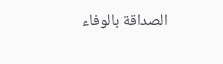الصداقة بالوفاء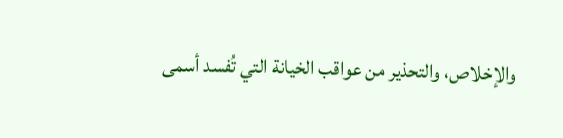والإخلاص، والتحذير من عواقب الخيانة التي تُفسد أسمى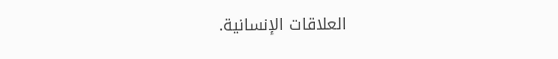العلاقات الإنسانية.